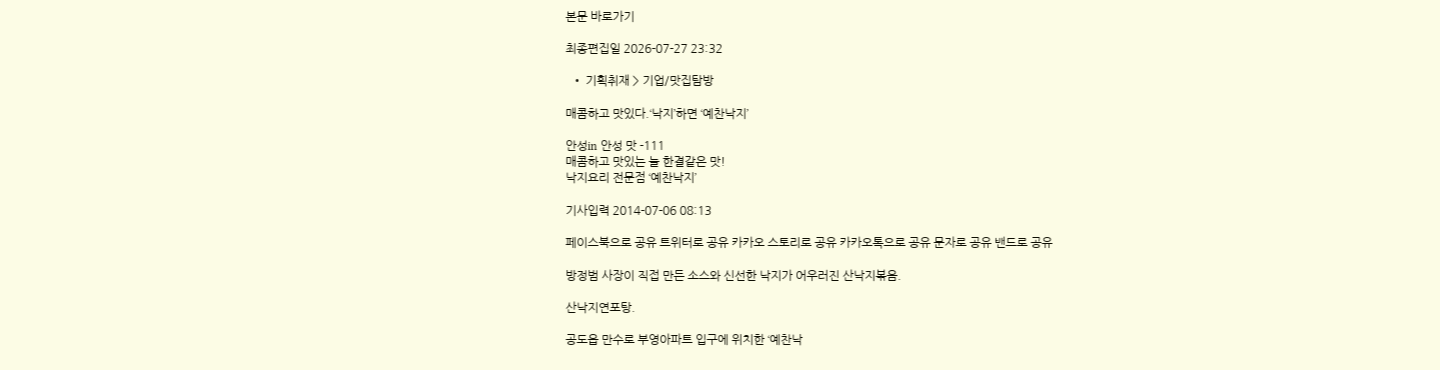본문 바로가기

최종편집일 2026-07-27 23:32

  • 기획취재 > 기업/맛집탐방

매콤하고 맛있다.‘낙지’하면 ‘예찬낙지’

안성in 안성 맛 -111
매콤하고 맛있는 늘 한결같은 맛!
낙지요리 전문점 ‘예찬낙지’

기사입력 2014-07-06 08:13

페이스북으로 공유 트위터로 공유 카카오 스토리로 공유 카카오톡으로 공유 문자로 공유 밴드로 공유

방정범 사장이 직접 만든 소스와 신선한 낙지가 어우러진 산낙지볶음.

산낙지연포탕.

공도읍 만수로 부영아파트 입구에 위치한 ‘예찬낙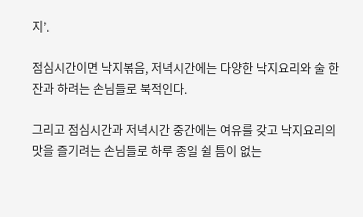지’.

점심시간이면 낙지볶음, 저녁시간에는 다양한 낙지요리와 술 한잔과 하려는 손님들로 북적인다.

그리고 점심시간과 저녁시간 중간에는 여유를 갖고 낙지요리의 맛을 즐기려는 손님들로 하루 종일 쉴 틈이 없는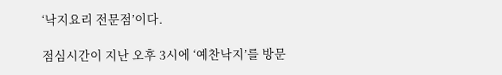‘낙지요리 전문점’이다.

점심시간이 지난 오후 3시에 ‘예찬낙지’를 방문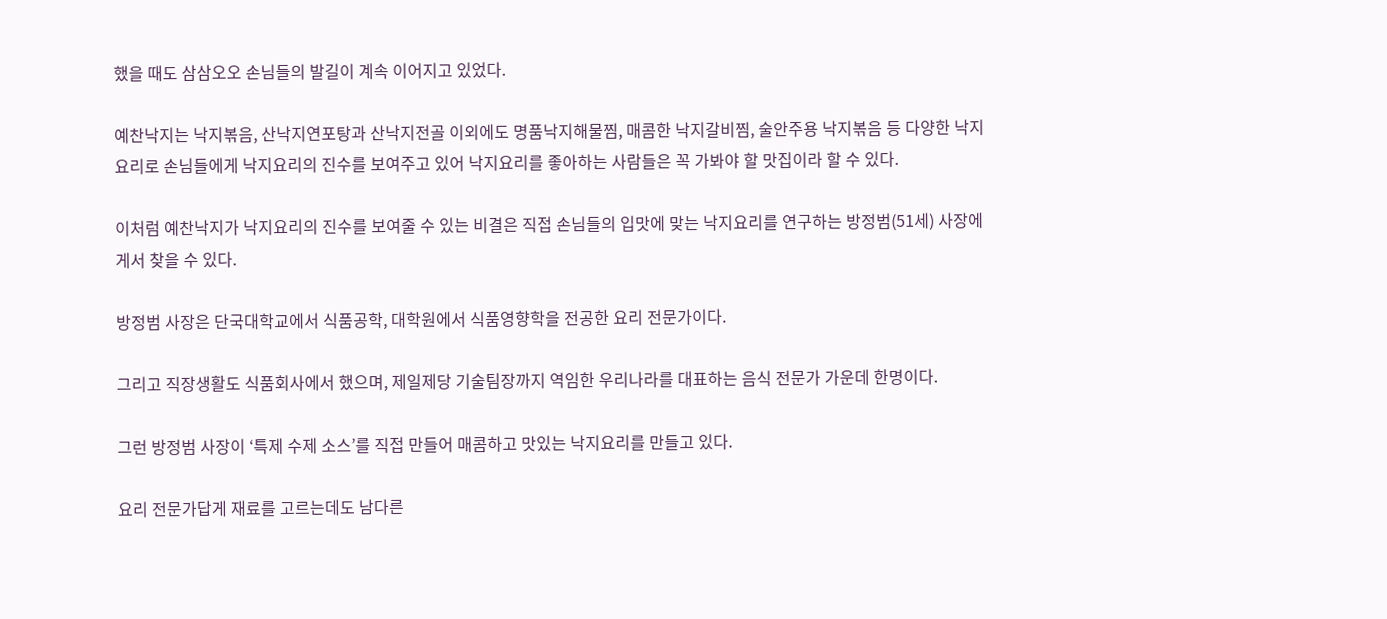했을 때도 삼삼오오 손님들의 발길이 계속 이어지고 있었다.

예찬낙지는 낙지볶음, 산낙지연포탕과 산낙지전골 이외에도 명품낙지해물찜, 매콤한 낙지갈비찜, 술안주용 낙지볶음 등 다양한 낙지요리로 손님들에게 낙지요리의 진수를 보여주고 있어 낙지요리를 좋아하는 사람들은 꼭 가봐야 할 맛집이라 할 수 있다.

이처럼 예찬낙지가 낙지요리의 진수를 보여줄 수 있는 비결은 직접 손님들의 입맛에 맞는 낙지요리를 연구하는 방정범(51세) 사장에게서 찾을 수 있다.

방정범 사장은 단국대학교에서 식품공학, 대학원에서 식품영향학을 전공한 요리 전문가이다.

그리고 직장생활도 식품회사에서 했으며, 제일제당 기술팀장까지 역임한 우리나라를 대표하는 음식 전문가 가운데 한명이다.

그런 방정범 사장이 ‘특제 수제 소스’를 직접 만들어 매콤하고 맛있는 낙지요리를 만들고 있다.

요리 전문가답게 재료를 고르는데도 남다른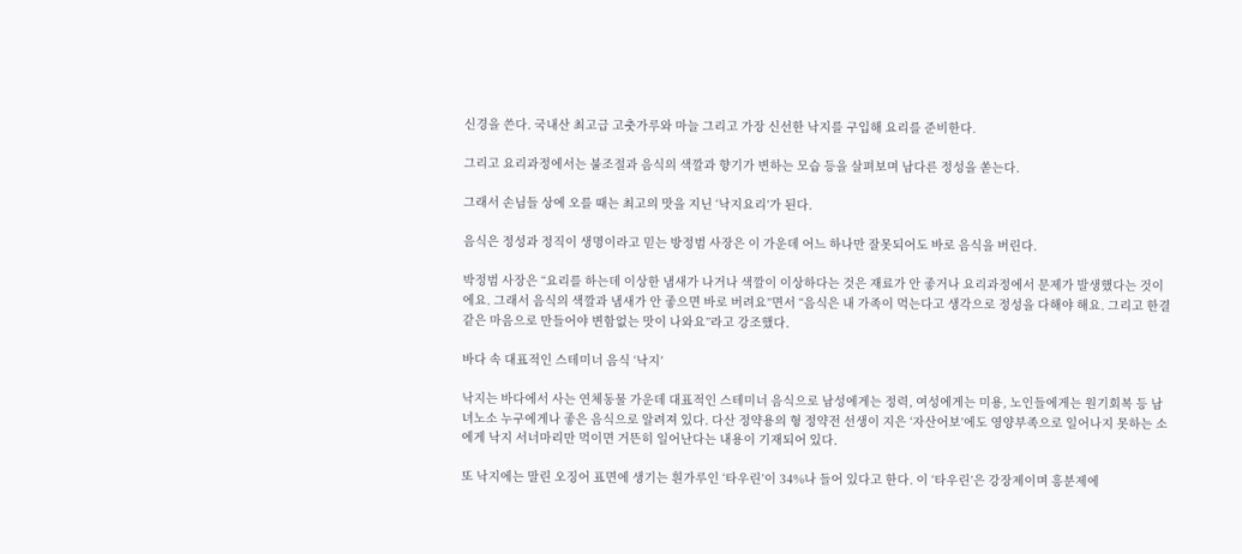신경을 쓴다. 국내산 최고급 고춧가루와 마늘 그리고 가장 신선한 낙지를 구입해 요리를 준비한다.

그리고 요리과정에서는 불조절과 음식의 색깔과 향기가 변하는 모습 등을 살펴보며 남다른 정성을 쏟는다.

그래서 손님들 상에 오를 때는 최고의 맛을 지닌 ‘낙지요리’가 된다.

음식은 정성과 정직이 생명이라고 믿는 방정범 사장은 이 가운데 어느 하나만 잘못되어도 바로 음식을 버린다.

박정범 사장은 “요리를 하는데 이상한 냄새가 나거나 색깔이 이상하다는 것은 재료가 안 좋거나 요리과정에서 문제가 발생했다는 것이에요. 그래서 음식의 색깔과 냄새가 안 좋으면 바로 버려요”면서 “음식은 내 가족이 먹는다고 생각으로 정성을 다해야 해요. 그리고 한결같은 마음으로 만들어야 변함없는 맛이 나와요”라고 강조했다.

바다 속 대표적인 스테미너 음식 ‘낙지’

낙지는 바다에서 사는 연체동물 가운데 대표적인 스테미너 음식으로 남성에게는 정력, 여성에게는 미용, 노인들에게는 원기회복 등 남녀노소 누구에게나 좋은 음식으로 알려져 있다. 다산 정약용의 형 정약전 선생이 지은 ‘자산어보’에도 영양부족으로 일어나지 못하는 소에게 낙지 서너마리만 먹이면 거뜬히 일어난다는 내용이 기재되어 있다.

또 낙지에는 말린 오징어 표면에 생기는 흰가루인 ‘타우린’이 34%나 들어 있다고 한다. 이 ‘타우린’은 강장제이며 흥분제에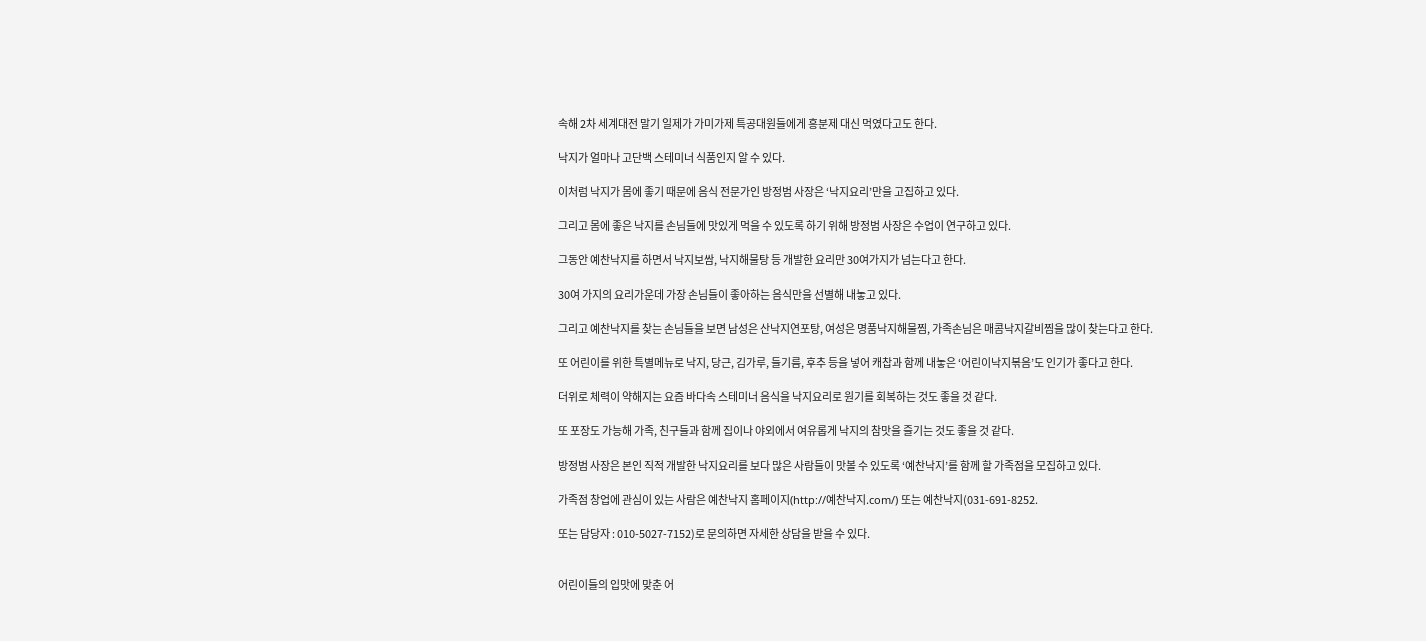속해 2차 세계대전 말기 일제가 가미가제 특공대원들에게 흥분제 대신 먹였다고도 한다.

낙지가 얼마나 고단백 스테미너 식품인지 알 수 있다.

이처럼 낙지가 몸에 좋기 때문에 음식 전문가인 방정범 사장은 ‘낙지요리’만을 고집하고 있다.

그리고 몸에 좋은 낙지를 손님들에 맛있게 먹을 수 있도록 하기 위해 방정범 사장은 수업이 연구하고 있다.

그동안 예찬낙지를 하면서 낙지보쌈, 낙지해물탕 등 개발한 요리만 30여가지가 넘는다고 한다.

30여 가지의 요리가운데 가장 손님들이 좋아하는 음식만을 선별해 내놓고 있다.

그리고 예찬낙지를 찾는 손님들을 보면 남성은 산낙지연포탕, 여성은 명품낙지해물찜, 가족손님은 매콤낙지갈비찜을 많이 찾는다고 한다.

또 어린이를 위한 특별메뉴로 낙지, 당근, 김가루, 들기름, 후추 등을 넣어 캐찹과 함께 내놓은 ‘어린이낙지볶음’도 인기가 좋다고 한다.

더위로 체력이 약해지는 요즘 바다속 스테미너 음식을 낙지요리로 원기를 회복하는 것도 좋을 것 같다.

또 포장도 가능해 가족, 친구들과 함께 집이나 야외에서 여유롭게 낙지의 참맛을 즐기는 것도 좋을 것 같다.

방정범 사장은 본인 직적 개발한 낙지요리를 보다 많은 사람들이 맛볼 수 있도록 ‘예찬낙지’를 함께 할 가족점을 모집하고 있다.

가족점 창업에 관심이 있는 사람은 예찬낙지 홈페이지(http://예찬낙지.com/) 또는 예찬낙지(031-691-8252.

또는 담당자 : 010-5027-7152)로 문의하면 자세한 상담을 받을 수 있다.


어린이들의 입맛에 맞춘 어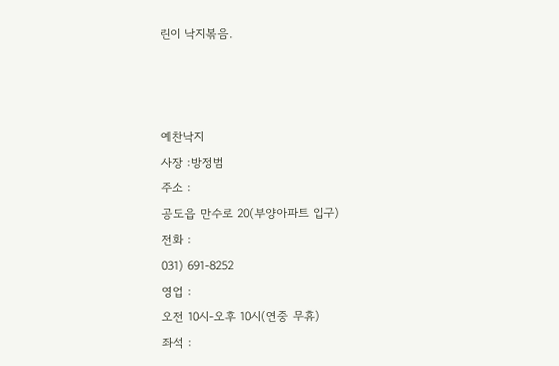린이 낙지볶음.



예찬낙지
사장 :방정범
주소 :
공도읍 만수로 20(부양아파트 입구)
전화 :
031) 691-8252
영업 :
오전 10시-오후 10시(연중 무휴)
좌석 :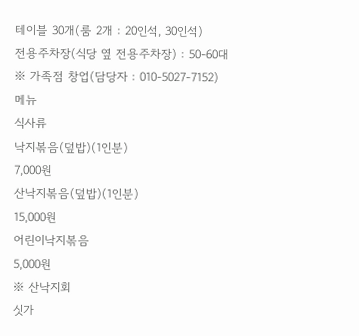테이블 30개(룸 2개 : 20인석, 30인석)
전용주차장(식당 옆 전용주차장) : 50-60대
※ 가족점 창업(담당자 : 010-5027-7152)
메뉴
식사류
낙지볶음(덮밥)(1인분)
7,000원
산낙지볶음(덮밥)(1인분)
15,000원
어린이낙지볶음
5,000원
※ 산낙지회
싯가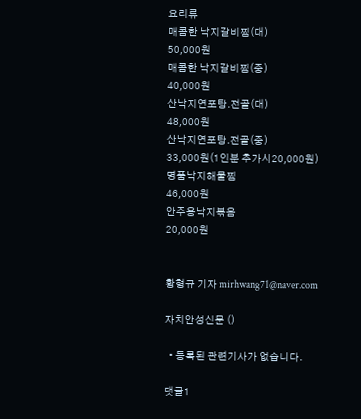요리류
매콤한 낙지갈비찜(대)
50,000원
매콤한 낙지갈비찜(중)
40,000원
산낙지연포탕.전골(대)
48,000원
산낙지연포탕.전골(중)
33,000원(1인분 추가시20,000원)
명품낙지해물찜
46,000원
안주용낙지볶음
20,000원


황형규 기자 mirhwang71@naver.com

자치안성신문 ()

  • 등록된 관련기사가 없습니다.

댓글1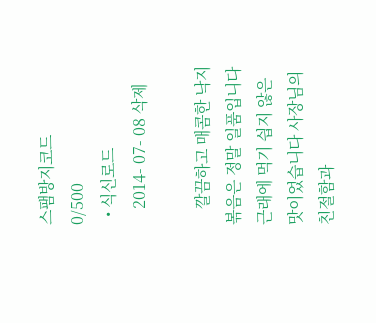스팸방지코드
0/500
  • 식신로드
    2014- 07- 08 삭제

    깔끔하고 매콤한 낙지볶음은 정말 일품입니다 근래에 먹기 싑지 않은 맛이었습니다 사장님의 친절함과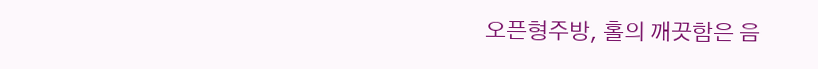오픈형주방, 홀의 깨끗함은 음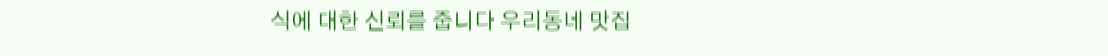식에 대한 신뢰를 줍니다 우리동네 맛집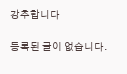강추합니다

등록된 글이 없습니다.